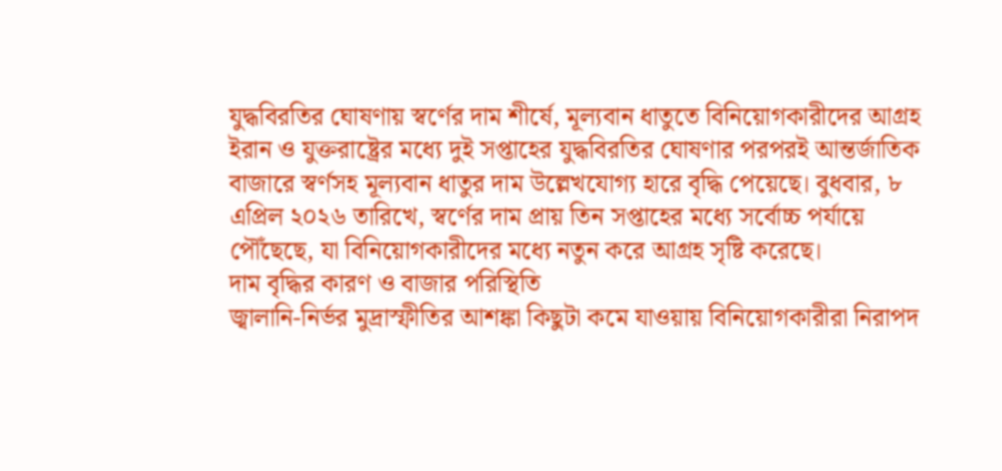যুদ্ধবিরতির ঘোষণায় স্বর্ণের দাম শীর্ষে, মূল্যবান ধাতুতে বিনিয়োগকারীদের আগ্রহ
ইরান ও যুক্তরাষ্ট্রের মধ্যে দুই সপ্তাহের যুদ্ধবিরতির ঘোষণার পরপরই আন্তর্জাতিক বাজারে স্বর্ণসহ মূল্যবান ধাতুর দাম উল্লেখযোগ্য হারে বৃদ্ধি পেয়েছে। বুধবার, ৮ এপ্রিল ২০২৬ তারিখে, স্বর্ণের দাম প্রায় তিন সপ্তাহের মধ্যে সর্বোচ্চ পর্যায়ে পৌঁছেছে, যা বিনিয়োগকারীদের মধ্যে নতুন করে আগ্রহ সৃষ্টি করেছে।
দাম বৃদ্ধির কারণ ও বাজার পরিস্থিতি
জ্বালানি-নির্ভর মুদ্রাস্ফীতির আশঙ্কা কিছুটা কমে যাওয়ায় বিনিয়োগকারীরা নিরাপদ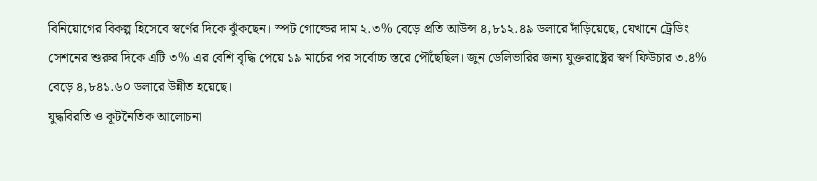বিনিয়োগের বিকল্প হিসেবে স্বর্ণের দিকে ঝুঁকছেন। স্পট গোল্ডের দাম ২.৩% বেড়ে প্রতি আউন্স ৪,৮১২.৪৯ ডলারে দাঁড়িয়েছে, যেখানে ট্রেডিং সেশনের শুরুর দিকে এটি ৩% এর বেশি বৃদ্ধি পেয়ে ১৯ মার্চের পর সর্বোচ্চ স্তরে পৌঁছেছিল। জুন ডেলিভারির জন্য যুক্তরাষ্ট্রের স্বর্ণ ফিউচার ৩.৪% বেড়ে ৪,৮৪১.৬০ ডলারে উন্নীত হয়েছে।
যুদ্ধবিরতি ও কূটনৈতিক আলোচনা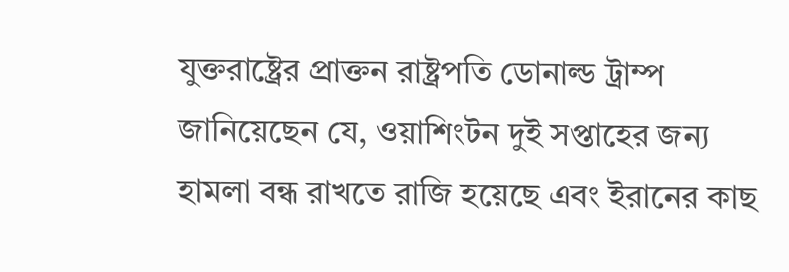যুক্তরাষ্ট্রের প্রাক্তন রাষ্ট্রপতি ডোনাল্ড ট্রাম্প জানিয়েছেন যে, ওয়াশিংটন দুই সপ্তাহের জন্য হামলা বন্ধ রাখতে রাজি হয়েছে এবং ইরানের কাছ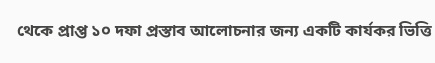থেকে প্রাপ্ত ১০ দফা প্রস্তাব আলোচনার জন্য একটি কার্যকর ভিত্তি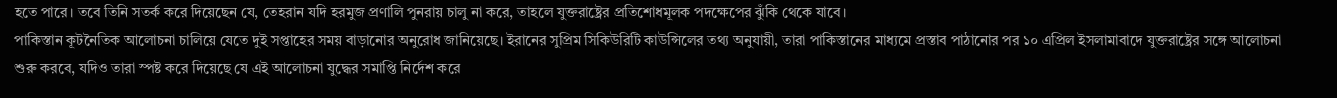হতে পারে। তবে তিনি সতর্ক করে দিয়েছেন যে, তেহরান যদি হরমুজ প্রণালি পুনরায় চালু না করে, তাহলে যুক্তরাষ্ট্রের প্রতিশোধমূলক পদক্ষেপের ঝুঁকি থেকে যাবে।
পাকিস্তান কূটনৈতিক আলোচনা চালিয়ে যেতে দুই সপ্তাহের সময় বাড়ানোর অনুরোধ জানিয়েছে। ইরানের সুপ্রিম সিকিউরিটি কাউন্সিলের তথ্য অনুযায়ী, তারা পাকিস্তানের মাধ্যমে প্রস্তাব পাঠানোর পর ১০ এপ্রিল ইসলামাবাদে যুক্তরাষ্ট্রের সঙ্গে আলোচনা শুরু করবে, যদিও তারা স্পষ্ট করে দিয়েছে যে এই আলোচনা যুদ্ধের সমাপ্তি নির্দেশ করে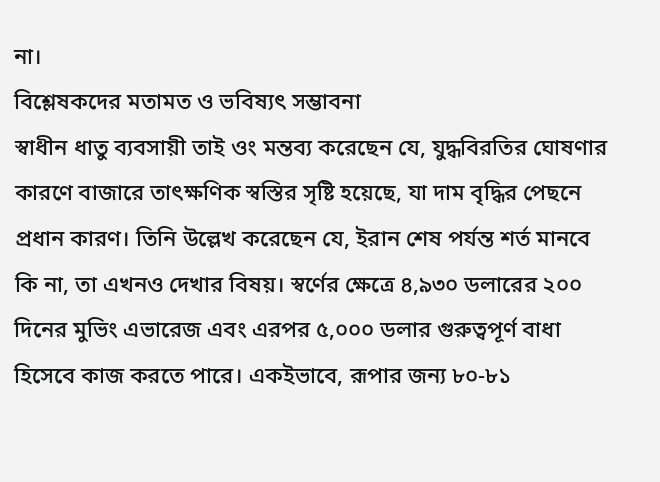না।
বিশ্লেষকদের মতামত ও ভবিষ্যৎ সম্ভাবনা
স্বাধীন ধাতু ব্যবসায়ী তাই ওং মন্তব্য করেছেন যে, যুদ্ধবিরতির ঘোষণার কারণে বাজারে তাৎক্ষণিক স্বস্তির সৃষ্টি হয়েছে, যা দাম বৃদ্ধির পেছনে প্রধান কারণ। তিনি উল্লেখ করেছেন যে, ইরান শেষ পর্যন্ত শর্ত মানবে কি না, তা এখনও দেখার বিষয়। স্বর্ণের ক্ষেত্রে ৪,৯৩০ ডলারের ২০০ দিনের মুভিং এভারেজ এবং এরপর ৫,০০০ ডলার গুরুত্বপূর্ণ বাধা হিসেবে কাজ করতে পারে। একইভাবে, রূপার জন্য ৮০-৮১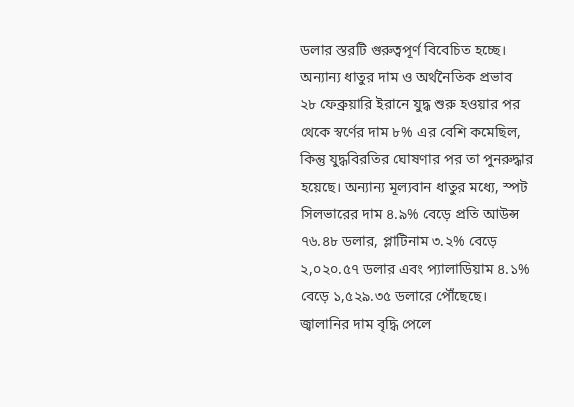ডলার স্তরটি গুরুত্বপূর্ণ বিবেচিত হচ্ছে।
অন্যান্য ধাতুর দাম ও অর্থনৈতিক প্রভাব
২৮ ফেব্রুয়ারি ইরানে যুদ্ধ শুরু হওয়ার পর থেকে স্বর্ণের দাম ৮% এর বেশি কমেছিল, কিন্তু যুদ্ধবিরতির ঘোষণার পর তা পুনরুদ্ধার হয়েছে। অন্যান্য মূল্যবান ধাতুর মধ্যে, স্পট সিলভারের দাম ৪.৯% বেড়ে প্রতি আউন্স ৭৬.৪৮ ডলার, প্লাটিনাম ৩.২% বেড়ে ২,০২০.৫৭ ডলার এবং প্যালাডিয়াম ৪.১% বেড়ে ১,৫২৯.৩৫ ডলারে পৌঁছেছে।
জ্বালানির দাম বৃদ্ধি পেলে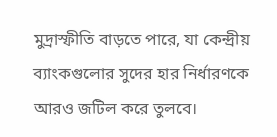মুদ্রাস্ফীতি বাড়তে পারে, যা কেন্দ্রীয় ব্যাংকগুলোর সুদের হার নির্ধারণকে আরও জটিল করে তুলবে।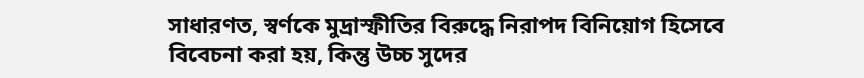সাধারণত, স্বর্ণকে মুদ্রাস্ফীতির বিরুদ্ধে নিরাপদ বিনিয়োগ হিসেবে বিবেচনা করা হয়, কিন্তু উচ্চ সুদের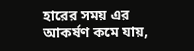হারের সময় এর আকর্ষণ কমে যায়,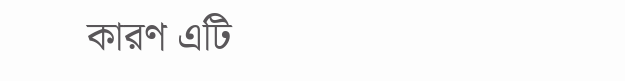কারণ এটি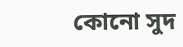কোনো সুদ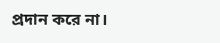প্রদান করে না।